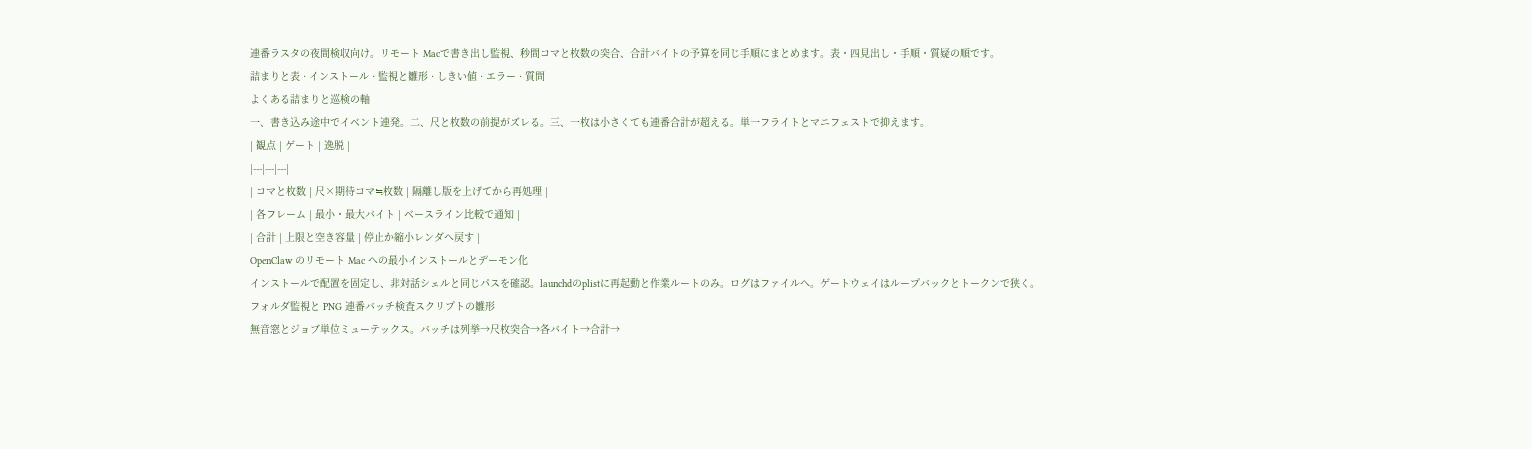連番ラスタの夜間検収向け。リモート Macで書き出し監視、秒間コマと枚数の突合、合計バイトの予算を同じ手順にまとめます。表・四見出し・手順・質疑の順です。
詰まりと表 · インストール · 監視と雛形 · しきい値 · エラー · 質問
よくある詰まりと巡検の軸
一、書き込み途中でイベント連発。二、尺と枚数の前提がズレる。三、一枚は小さくても連番合計が超える。単一フライトとマニフェストで抑えます。
| 観点 | ゲート | 逸脱 |
|---|---|---|
| コマと枚数 | 尺×期待コマ≒枚数 | 隔離し版を上げてから再処理 |
| 各フレーム | 最小・最大バイト | ベースライン比較で通知 |
| 合計 | 上限と空き容量 | 停止か縮小レンダへ戻す |
OpenClaw のリモート Mac への最小インストールとデーモン化
インストールで配置を固定し、非対話シェルと同じパスを確認。launchdのplistに再起動と作業ルートのみ。ログはファイルへ。ゲートウェイはループバックとトークンで狭く。
フォルダ監視と PNG 連番バッチ検査スクリプトの雛形
無音窓とジョブ単位ミューテックス。バッチは列挙→尺枚突合→各バイト→合計→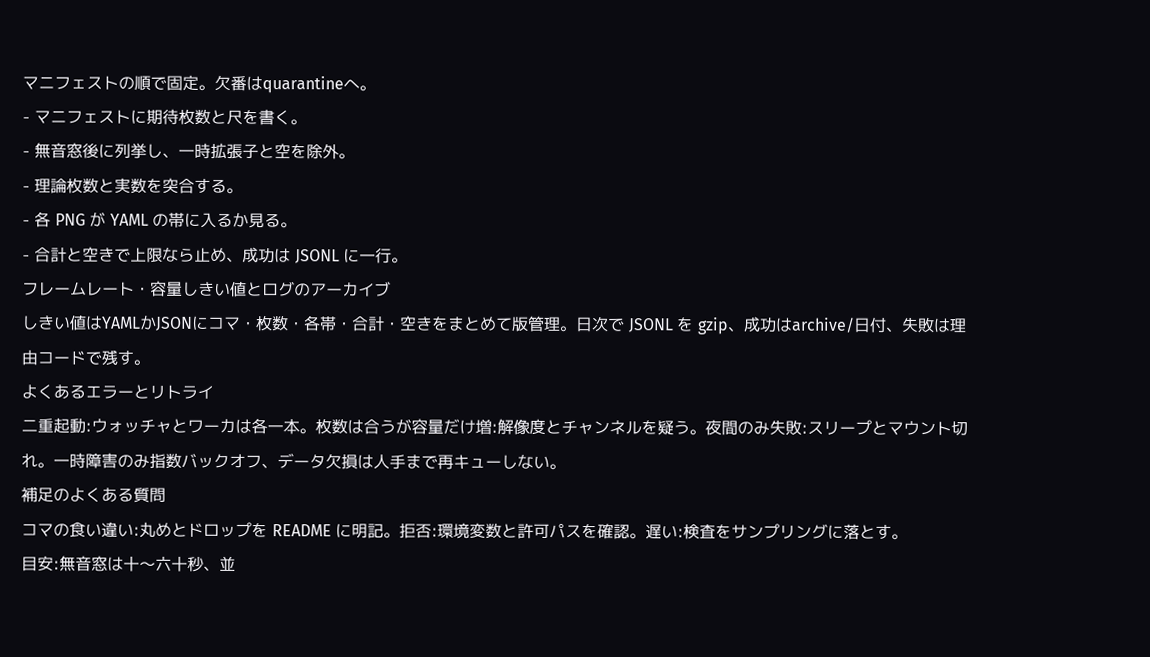マニフェストの順で固定。欠番はquarantineへ。
- マニフェストに期待枚数と尺を書く。
- 無音窓後に列挙し、一時拡張子と空を除外。
- 理論枚数と実数を突合する。
- 各 PNG が YAML の帯に入るか見る。
- 合計と空きで上限なら止め、成功は JSONL に一行。
フレームレート・容量しきい値とログのアーカイブ
しきい値はYAMLかJSONにコマ・枚数・各帯・合計・空きをまとめて版管理。日次で JSONL を gzip、成功はarchive/日付、失敗は理由コードで残す。
よくあるエラーとリトライ
二重起動:ウォッチャとワーカは各一本。枚数は合うが容量だけ増:解像度とチャンネルを疑う。夜間のみ失敗:スリープとマウント切れ。一時障害のみ指数バックオフ、データ欠損は人手まで再キューしない。
補足のよくある質問
コマの食い違い:丸めとドロップを README に明記。拒否:環境変数と許可パスを確認。遅い:検査をサンプリングに落とす。
目安:無音窓は十〜六十秒、並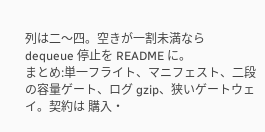列は二〜四。空きが一割未満なら dequeue 停止を README に。
まとめ:単一フライト、マニフェスト、二段の容量ゲート、ログ gzip、狭いゲートウェイ。契約は 購入・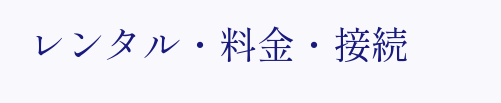レンタル・料金・接続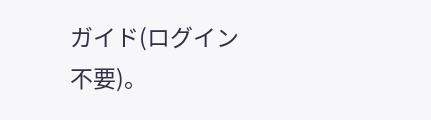ガイド(ログイン不要)。